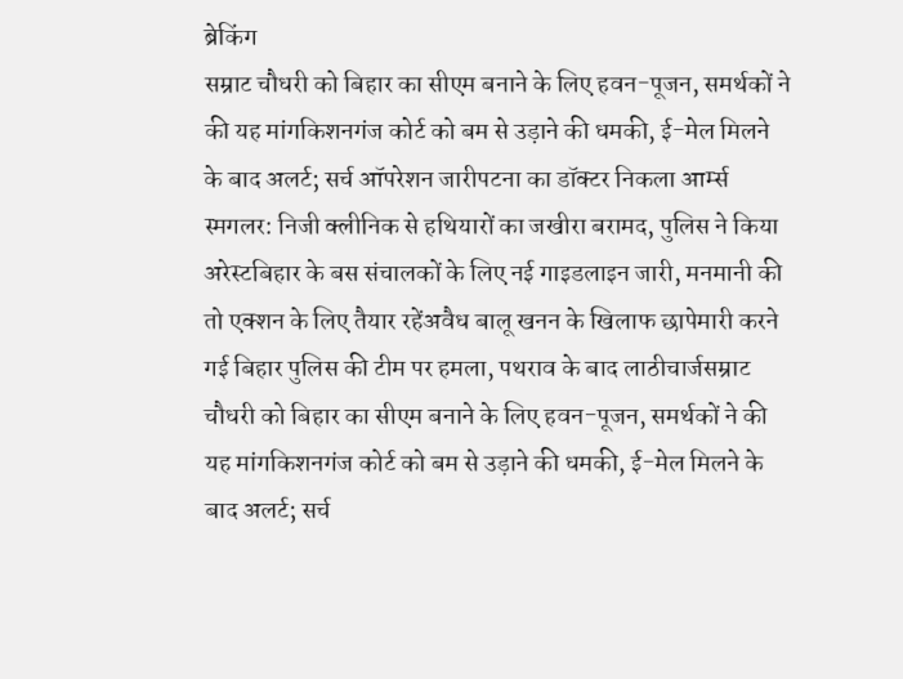ब्रेकिंग
सम्राट चौधरी को बिहार का सीएम बनाने के लिए हवन-पूजन, समर्थकों ने की यह मांगकिशनगंज कोर्ट को बम से उड़ाने की धमकी, ई-मेल मिलने के बाद अलर्ट; सर्च ऑपरेशन जारीपटना का डॉक्टर निकला आर्म्स स्मगलर: निजी क्लीनिक से हथियारों का जखीरा बरामद, पुलिस ने किया अरेस्टबिहार के बस संचालकों के लिए नई गाइडलाइन जारी, मनमानी की तो एक्शन के लिए तैयार रहेंअवैध बालू खनन के खिलाफ छापेमारी करने गई बिहार पुलिस की टीम पर हमला, पथराव के बाद लाठीचार्जसम्राट चौधरी को बिहार का सीएम बनाने के लिए हवन-पूजन, समर्थकों ने की यह मांगकिशनगंज कोर्ट को बम से उड़ाने की धमकी, ई-मेल मिलने के बाद अलर्ट; सर्च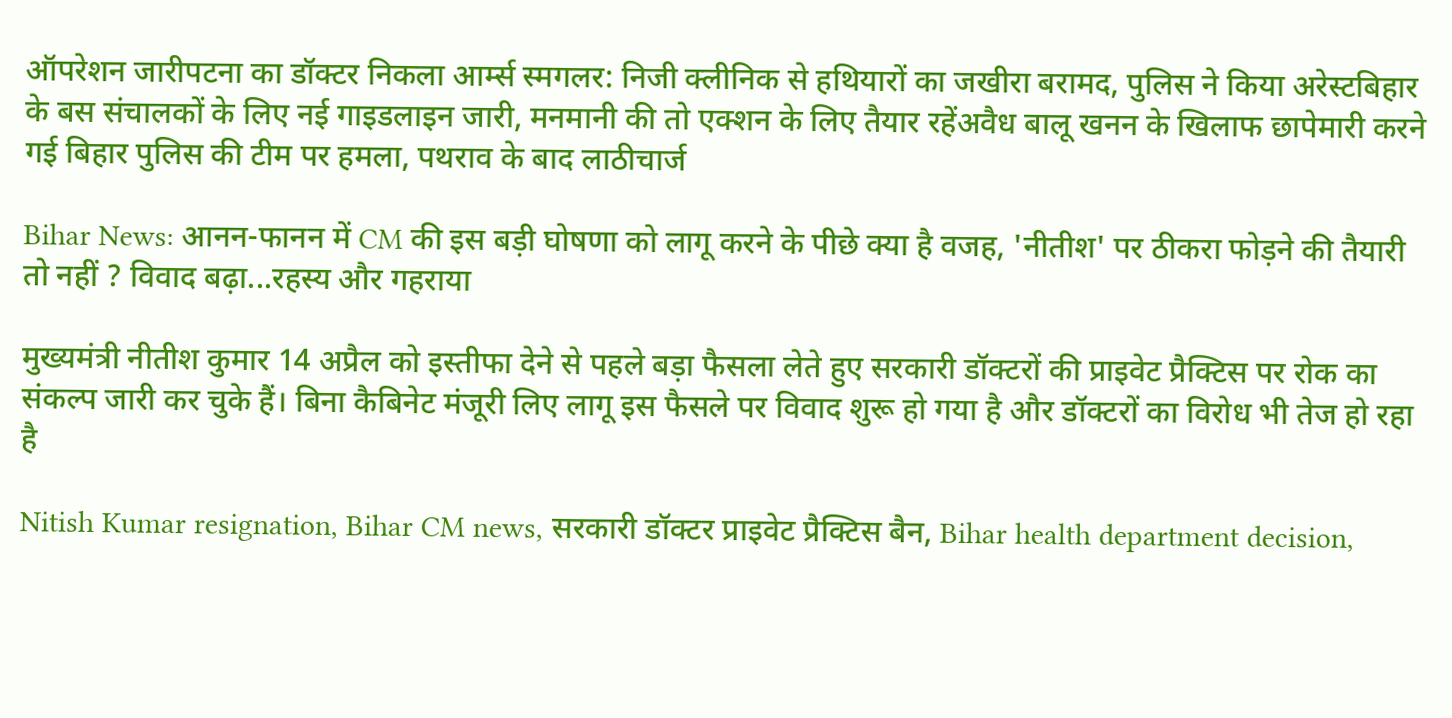ऑपरेशन जारीपटना का डॉक्टर निकला आर्म्स स्मगलर: निजी क्लीनिक से हथियारों का जखीरा बरामद, पुलिस ने किया अरेस्टबिहार के बस संचालकों के लिए नई गाइडलाइन जारी, मनमानी की तो एक्शन के लिए तैयार रहेंअवैध बालू खनन के खिलाफ छापेमारी करने गई बिहार पुलिस की टीम पर हमला, पथराव के बाद लाठीचार्ज

Bihar News: आनन-फानन में CM की इस बड़ी घोषणा को लागू करने के पीछे क्या है वजह, 'नीतीश' पर ठीकरा फोड़ने की तैयारी तो नहीं ? विवाद बढ़ा...रहस्य और गहराया

मुख्यमंत्री नीतीश कुमार 14 अप्रैल को इस्तीफा देने से पहले बड़ा फैसला लेते हुए सरकारी डॉक्टरों की प्राइवेट प्रैक्टिस पर रोक का संकल्प जारी कर चुके हैं। बिना कैबिनेट मंजूरी लिए लागू इस फैसले पर विवाद शुरू हो गया है और डॉक्टरों का विरोध भी तेज हो रहा है

Nitish Kumar resignation, Bihar CM news, सरकारी डॉक्टर प्राइवेट प्रैक्टिस बैन, Bihar health department decision,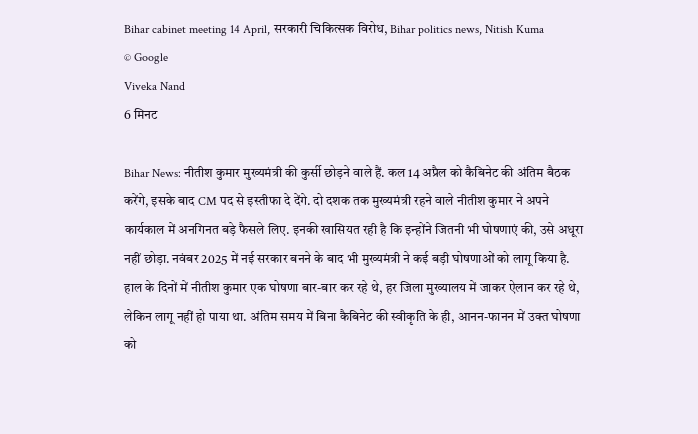Bihar cabinet meeting 14 April, सरकारी चिकित्सक विरोध, Bihar politics news, Nitish Kuma
© Google
Viveka Nand
6 मिनट

Bihar News: नीतीश कुमार मुख्यमंत्री की कुर्सी छोड़ने वाले हैं. कल 14 अप्रैल को कैबिनेट की अंतिम बैठक करेंगे, इसके बाद CM पद से इस्तीफा दे देंगे. दो दशक तक मुख्यमंत्री रहने वाले नीतीश कुमार ने अपने कार्यकाल में अनगिनत बड़े फैसले लिए. इनकी खासियत रही है कि इन्होंने जितनी भी घोषणाएं की, उसे अधूरा नहीं छोड़ा. नवंबर 2025 में नई सरकार बनने के बाद भी मुख्यमंत्री ने कई बड़ी घोषणाओं को लागू किया है. हाल के दिनों में नीतीश कुमार एक घोषणा बार-बार कर रहे थे, हर जिला मुख्यालय में जाकर ऐलान कर रहे थे, लेकिन लागू नहीं हो पाया था. अंतिम समय में बिना कैबिनेट की स्वीकृति के ही, आनन-फानन में उक्त घोषणा को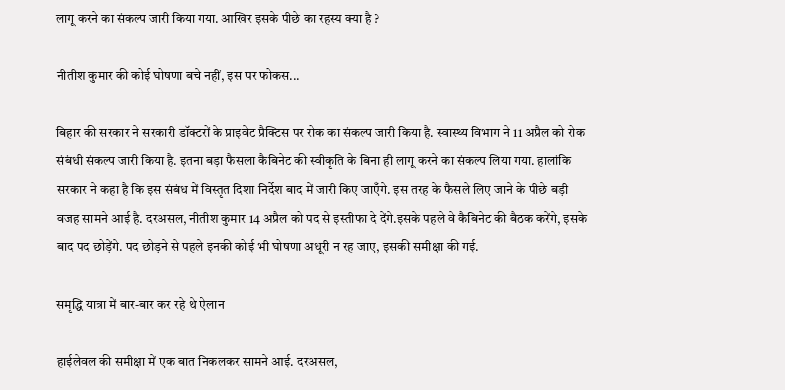लागू करने का संकल्प जारी किया गया. आखिर इसके पीछे का रहस्य क्या है ?

नीतीश कुमार की कोई घोषणा बचे नहीं, इस पर फोकस...

बिहार की सरकार ने सरकारी डॉक्टरों के प्राइवेट प्रैक्टिस पर रोक का संकल्प जारी किया है. स्वास्थ्य विभाग ने 11 अप्रैल को रोक संबंधी संकल्प जारी किया है. इतना बड़ा फैसला कैबिनेट की स्वीकृति के बिना ही लागू करने का संकल्प लिया गया. हालांकि सरकार ने कहा है कि इस संबंध में विस्तृत दिशा निर्देश बाद में जारी किए जाएँगे. इस तरह के फैसले लिए जाने के पीछे बड़ी वजह सामने आई है. दरअसल, नीतीश कुमार 14 अप्रैल को पद से इस्तीफा दे देंगे.इसके पहले वे कैबिनेट की बैठक करेंगे, इसके बाद पद छोड़ेंगे. पद छोड़ने से पहले इनकी कोई भी घोषणा अधूरी न रह जाए, इसकी समीक्षा की गई.

समृद्धि यात्रा में बार-बार कर रहे थे ऐलान

हाईलेवल की समीक्षा में एक बात निकलकर सामने आई. दरअसल,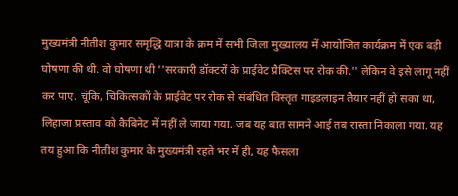मुख्यमंत्री नीतीश कुमार समृद्धि यात्रा के क्रम में सभी जिला मुख्यालय में आयोजित कार्यक्रम में एक बड़ी घोषणा की थी. वो घोषणा थी ''सरकारी डॉक्टरों के प्राईवेट प्रैक्टिस पर रोक की.'' लेकिन वे इसे लागू नहीं कर पाए. चूंकि, चिकित्सकों के प्राईवेट पर रोक से संबंधित विस्तृत गाइडलाइन तैयार नहीं हो सका था, लिहाजा प्रस्ताव को कैबिनेट में नहीं ले जाया गया. जब यह बात सामने आई तब रास्ता निकाला गया. यह तय हुआ कि नीतीश कुमार के मुख्यमंत्री रहते भर में ही, यह फैसला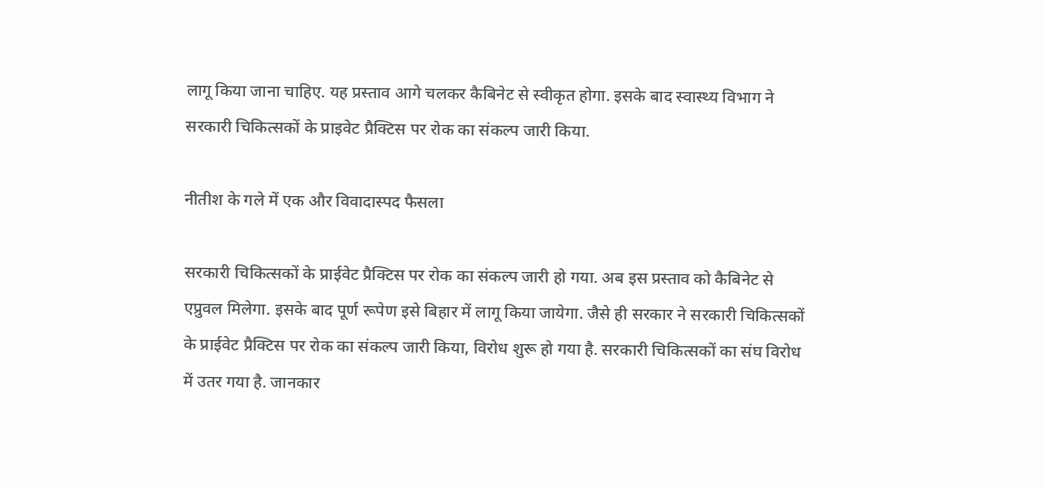लागू किया जाना चाहिए. यह प्रस्ताव आगे चलकर कैबिनेट से स्वीकृत होगा. इसके बाद स्वास्थ्य विभाग ने सरकारी चिकित्सकों के प्राइवेट प्रैक्टिस पर रोक का संकल्प जारी किया.

नीतीश के गले में एक और विवादास्पद फैसला

सरकारी चिकित्सकों के प्राईवेट प्रैक्टिस पर रोक का संकल्प जारी हो गया. अब इस प्रस्ताव को कैबिनेट से एप्रुवल मिलेगा. इसके बाद पूर्ण रूपेण इसे बिहार में लागू किया जायेगा. जैसे ही सरकार ने सरकारी चिकित्सकों के प्राईवेट प्रैक्टिस पर रोक का संकल्प जारी किया, विरोध शुरू हो गया है. सरकारी चिकित्सकों का संघ विरोध में उतर गया है. जानकार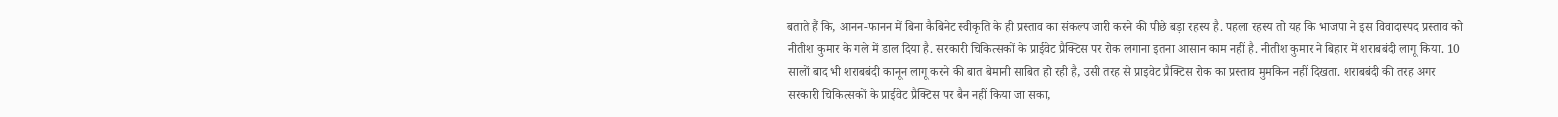बताते हैं कि, आनन-फानन में बिना कैबिनेट स्वीकृति के ही प्रस्ताव का संकल्प जारी करने की पीछे बड़ा रहस्य है. पहला रहस्य तो यह कि भाजपा ने इस विवादास्पद प्रस्ताव को नीतीश कुमार के गले में डाल दिया है. सरकारी चिकित्सकों के प्राईवेट प्रैक्टिस पर रोक लगाना इतना आसान काम नहीं है. नीतीश कुमार ने बिहार में शराबबंदी लागू किया. 10 सालों बाद भी शराबबंदी कानून लागू करने की बात बेमानी साबित हो रही है, उसी तरह से प्राइवेट प्रैक्टिस रोक का प्रस्ताव मुमकिन नहीं दिखता. शराबबंदी की तरह अगर सरकारी चिकित्सकों के प्राईवेट प्रैक्टिस पर बैन नहीं किया जा सका,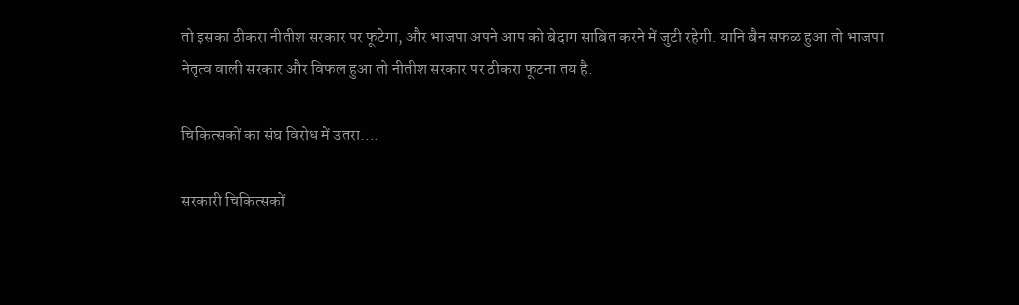तो इसका ठीकरा नीतीश सरकार पर फूटेगा, और भाजपा अपने आप को बेदाग साबित करने में जुटी रहेगी. यानि बैन सफळ हुआ तो भाजपा नेतृत्व वाली सरकार और विफल हुआ तो नीतीश सरकार पर ठीकरा फूटना तय है.

चिकित्सकों का संघ विरोध में उतरा....

सरकारी चिकित्सकों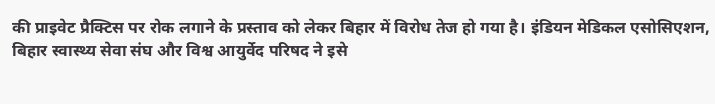की प्राइवेट प्रैक्टिस पर रोक लगाने के प्रस्ताव को लेकर बिहार में विरोध तेज हो गया है। इंडियन मेडिकल एसोसिएशन, बिहार स्वास्थ्य सेवा संघ और विश्व आयुर्वेद परिषद ने इसे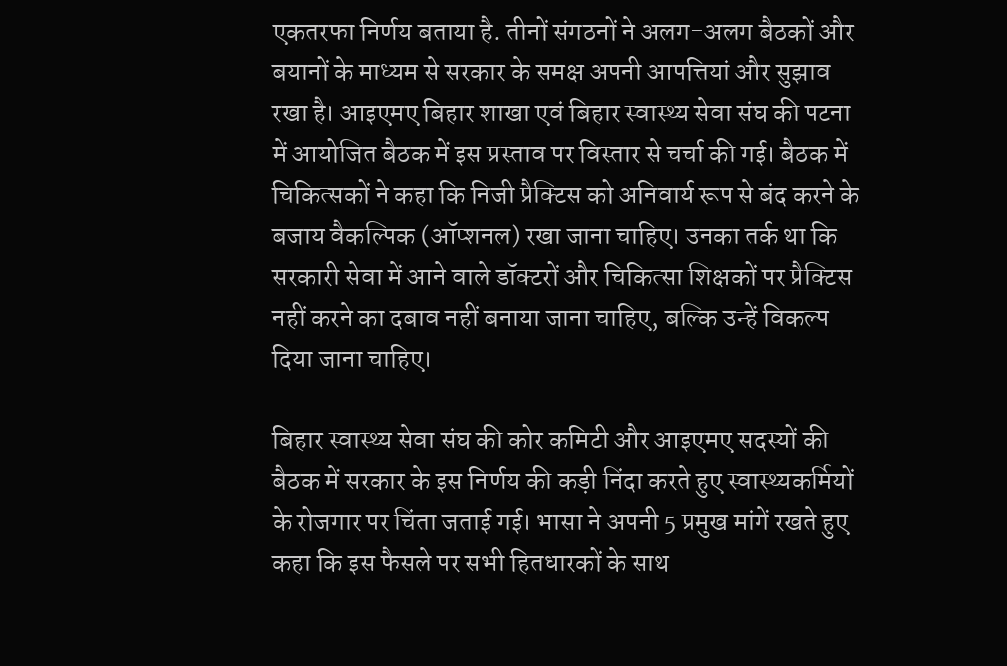एकतरफा निर्णय बताया है. तीनों संगठनों ने अलग-अलग बैठकों और बयानों के माध्यम से सरकार के समक्ष अपनी आपत्तियां और सुझाव रखा है। आइएमए बिहार शाखा एवं बिहार स्वास्थ्य सेवा संघ की पटना में आयोजित बैठक में इस प्रस्ताव पर विस्तार से चर्चा की गई। बैठक में चिकित्सकों ने कहा कि निजी प्रैक्टिस को अनिवार्य रूप से बंद करने के बजाय वैकल्पिक (ऑप्शनल) रखा जाना चाहिए। उनका तर्क था कि सरकारी सेवा में आने वाले डॉक्टरों और चिकित्सा शिक्षकों पर प्रैक्टिस नहीं करने का दबाव नहीं बनाया जाना चाहिए, बल्कि उन्हें विकल्प दिया जाना चाहिए।

बिहार स्वास्थ्य सेवा संघ की कोर कमिटी और आइएमए सदस्यों की बैठक में सरकार के इस निर्णय की कड़ी निंदा करते हुए स्वास्थ्यकर्मियों के रोजगार पर चिंता जताई गई। भासा ने अपनी 5 प्रमुख मांगें रखते हुए कहा कि इस फैसले पर सभी हितधारकों के साथ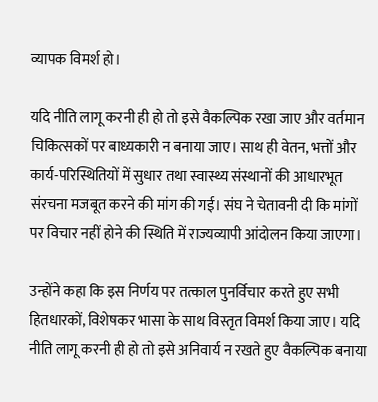व्यापक विमर्श हो।

यदि नीति लागू करनी ही हो तो इसे वैकल्पिक रखा जाए और वर्तमान चिकित्सकों पर बाध्यकारी न बनाया जाए। साथ ही वेतन, भत्तों और कार्य-परिस्थितियों में सुधार तथा स्वास्थ्य संस्थानों की आधारभूत संरचना मजबूत करने की मांग की गई। संघ ने चेतावनी दी कि मांगों पर विचार नहीं होने की स्थिति में राज्यव्यापी आंदोलन किया जाएगा।

उन्होंने कहा कि इस निर्णय पर तत्काल पुनर्विचार करते हुए सभी हितधारकों, विशेषकर भासा के साथ विस्तृत विमर्श किया जाए। यदि नीति लागू करनी ही हो तो इसे अनिवार्य न रखते हुए वैकल्पिक बनाया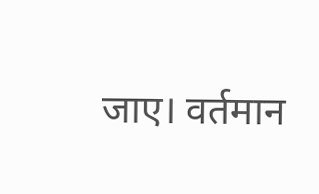जाए। वर्तमान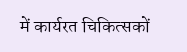में कार्यरत चिकित्सकों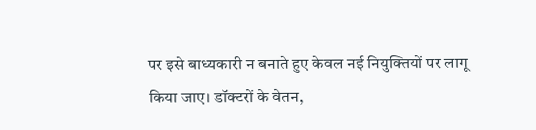पर इसे बाध्यकारी न बनाते हुए केवल नई नियुक्तियों पर लागू किया जाए। डॉक्टरों के वेतन,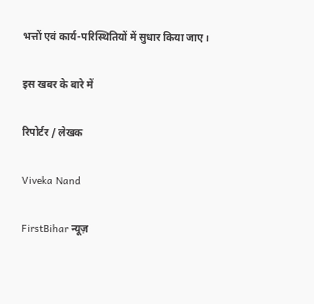भत्तों एवं कार्य-परिस्थितियों में सुधार किया जाए।

इस खबर के बारे में

रिपोर्टर / लेखक

Viveka Nand

FirstBihar न्यूज़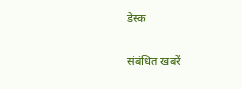डेस्क

संबंधित खबरें